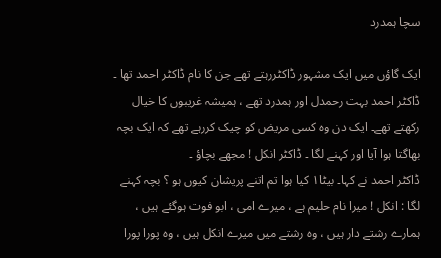سچا ہمدرد

ایک گاؤں میں ایک مشہور ڈاکٹررہتے تھے جن کا نام ڈاکٹر احمد تھا ۔ ڈاکٹر احمد بہت رحمدل اور ہمدرد تھے ، ہمیشہ غریبوں کا خیال رکھتے تھے۔ ایک دن وہ کسی مریض کو چیک کررہے تھے کہ ایک بچہ بھاگتا ہوا آیا اور کہنے لگا ۔ ڈاکٹر انکل ! مجھے بچاؤ ۔
ڈاکٹر احمد نے کہا۔ بیٹا۱ کیا ہوا تم اتنے پریشان کیوں ہو ؟ بچہ کہنے لگا : انکل ! میرا نام حلیم ہے ، میرے امی ، ابو فوت ہوگئے ہیں ، ہمارے رشتے دار ہیں ، وہ رشتے میں میرے انکل ہیں ، وہ پورا پورا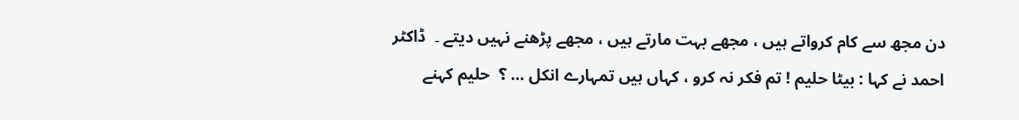دن مجھ سے کام کرواتے ہیں ، مجھے بہت مارتے ہیں ، مجھے پڑھنے نہیں دیتے ۔  ڈاکٹر احمد نے کہا : بیٹا حلیم ! تم فکر نہ کرو ، کہاں ہیں تمہارے انکل … ؟  حلیم کہنے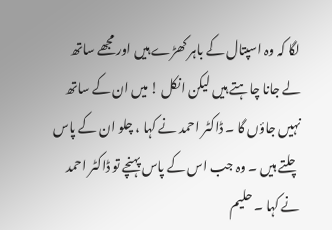لگا کہ وہ اسپتال کے باہر کھڑے ہیں اور مجھے ساتھ لے جانا چاہتے ہیں لیکن انکل ! میں ان کے ساتھ نہیں جاؤں گا ۔ ڈاکٹر احمد نے کہا ، چلو ان کے پاس چلتے ہیں ۔ وہ جب اس کے پاس پہنچے تو ڈاکٹر احمد نے کہا ۔ حلیم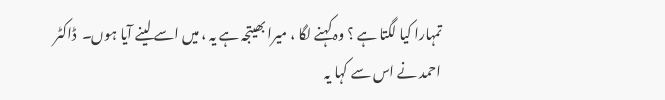تمہارا کیا لگتا ہے ؟ وہ کہنے لگا ، میرا بھیتجہ ہے یہ ، میں اسے لینے آیا ہوں۔  ڈاکٹر احمد نے اس سے کہا یہ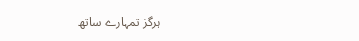ہرگز تمہارے ساتھ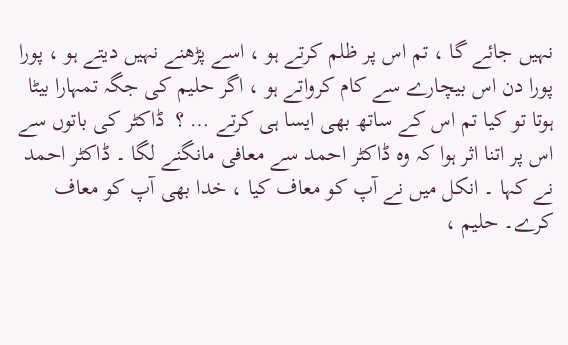نہیں جائے گا ، تم اس پر ظلم کرتے ہو ، اسے پڑھنے نہیں دیتے ہو ، پورا پورا دن اس بیچارے سے کام کرواتے ہو ، اگر حلیم کی جگہ تمہارا بیٹا ہوتا تو کیا تم اس کے ساتھ بھی ایسا ہی کرتے … ؟  ڈاکٹر کی باتوں سے اس پر اتنا اثر ہوا کہ وہ ڈاکٹر احمد سے معافی مانگنے لگا ۔ ڈاکٹر احمد نے کہا ۔ انکل میں نے آپ کو معاف کیا ، خدا بھی آپ کو معاف کرے۔ حلیم ،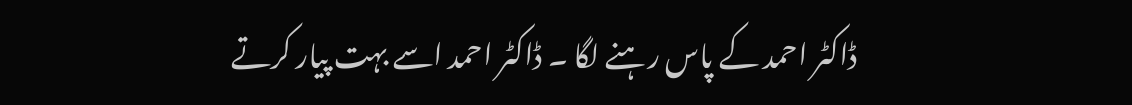ڈاکٹر احمد کے پاس رہنے لگا ۔ ڈاکٹر احمد اسے بہت پیار کرتے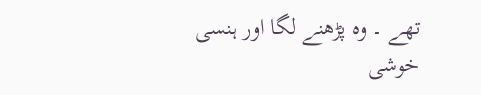تھے ۔ وہ پڑھنے لگا اور ہنسی خوشی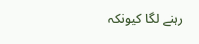رہنے لگا کیونکہ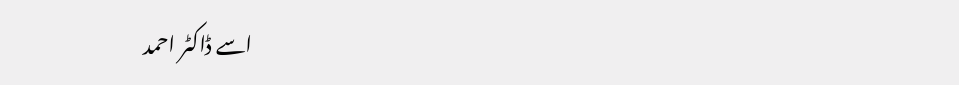اسے ڈاکٹر احمد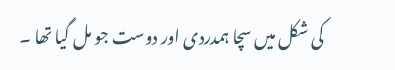کی شکل میں سچا ہمدردی اور دوست جو مل گیا تھا ۔